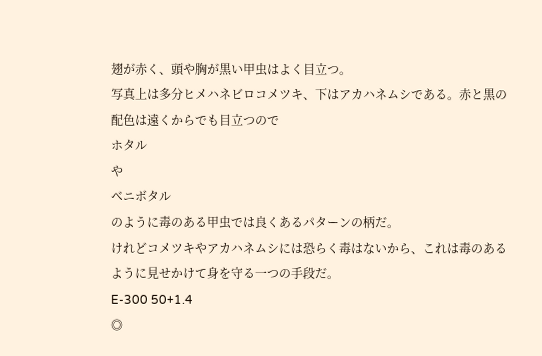翅が赤く、頭や胸が黒い甲虫はよく目立つ。
写真上は多分ヒメハネビロコメツキ、下はアカハネムシである。赤と黒の配色は遠くからでも目立つので
ホタル
や
ベニボタル
のように毒のある甲虫では良くあるパターンの柄だ。
けれどコメツキやアカハネムシには恐らく毒はないから、これは毒のあるように見せかけて身を守る一つの手段だ。
E-300 50+1.4
◎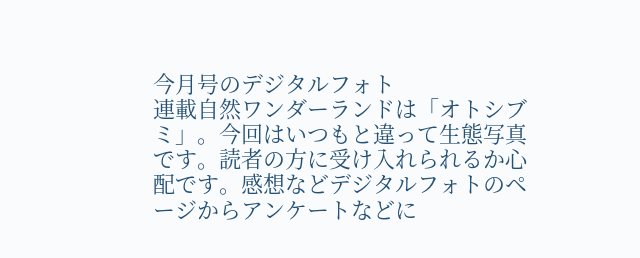今月号のデジタルフォト
連載自然ワンダーランドは「オトシブミ」。今回はいつもと違って生態写真です。読者の方に受け入れられるか心配です。感想などデジタルフォトのページからアンケートなどに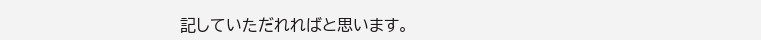記していただれればと思います。